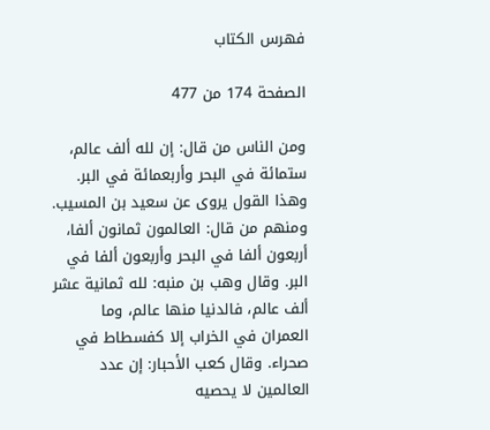فهرس الكتاب

الصفحة 174 من 477

ومن الناس من قال: إن لله ألف عالم، ستمائة في البحر وأربعمائة في البر. وهذا القول يروى عن سعيد بن المسيب. ومنهم من قال: العالمون ثمانون ألفا، أربعون ألفا في البحر وأربعون ألفا في البر. وقال وهب بن منبه: لله ثمانية عشر ألف عالم، فالدنيا منها عالم، وما العمران في الخراب إلا كفسطاط في صحراء. وقال كعب الأحبار: إن عدد العالمين لا يحصيه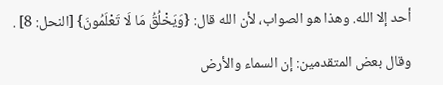أحد إلا الله. وهذا هو الصواب، لأن الله قال: {وَيَخْلُقُ مَا لَا تَعْلَمُونَ} [النحل: 8] .

وقال بعض المتقدمين: إن السماء والأرض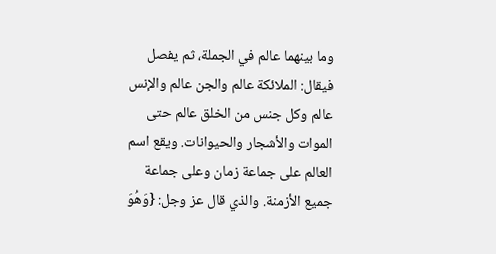وما بينهما عالم في الجملة، ثم يفصل فيقال: الملائكة عالم والجن عالم والإنس عالم وكل جنس من الخلق عالم حتى الموات والأشجار والحيوانات. ويقع اسم العالم على جماعة زمان وعلى جماعة جميع الأزمنة. والذي قال عز وجل: {وَهُوَ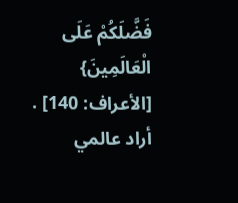فَضَّلَكُمْ عَلَى الْعَالَمِينَ} [الأعراف: 140] . أراد عالمي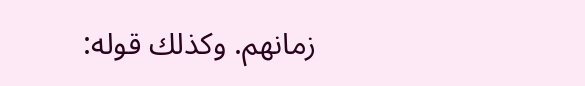زمانهم. وكذلك قوله: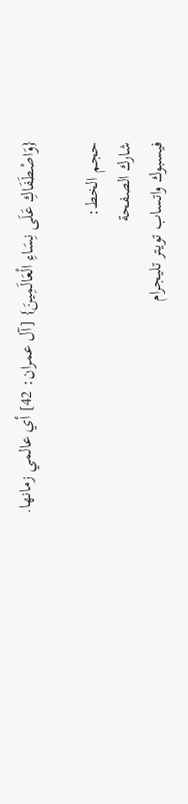{وَاصْطَفَاكِ عَلَى نِسَاءِ الْعَالَمِينَ} [آل عمران: 42] أي عالمي زمانها.

حجم الخط:
شارك الصفحة
فيسبوك واتساب تويتر تليجرام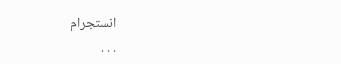انستجرام
. . .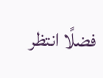فضلًا انتظر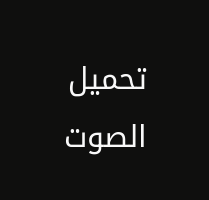تحميل الصوت